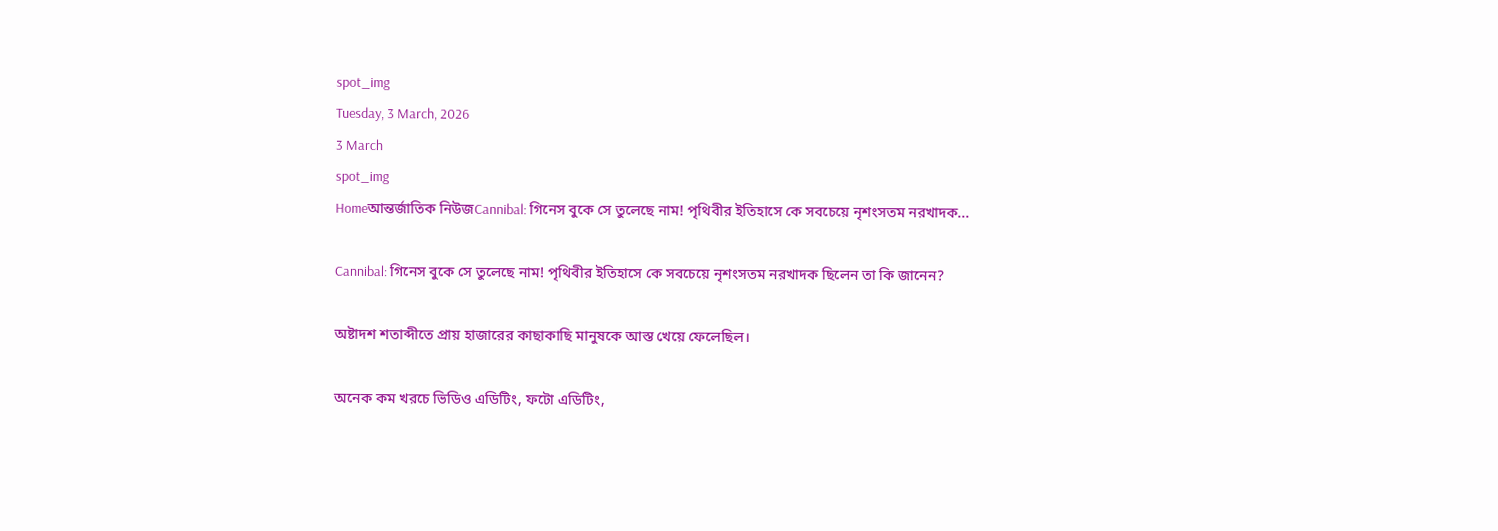spot_img
Tuesday, 3 March, 2026
3 March
spot_img
Homeআন্তর্জাতিক নিউজCannibal: গিনেস বুকে সে তুলেছে নাম! পৃথিবীর ইতিহাসে কে সবচেয়ে নৃশংসতম নরখাদক...

Cannibal: গিনেস বুকে সে তুলেছে নাম! পৃথিবীর ইতিহাসে কে সবচেয়ে নৃশংসতম নরখাদক ছিলেন তা কি জানেন?

অষ্টাদশ শতাব্দীতে প্রায় হাজারের কাছাকাছি মানুষকে আস্ত খেয়ে ফেলেছিল।

অনেক কম খরচে ভিডিও এডিটিং, ফটো এডিটিং,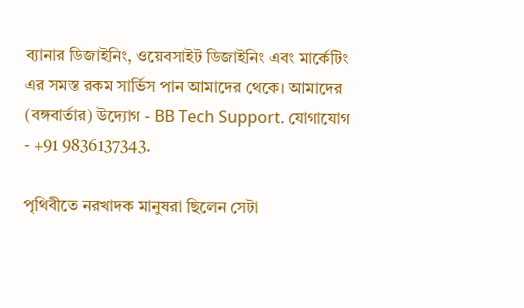ব্যানার ডিজাইনিং, ওয়েবসাইট ডিজাইনিং এবং মার্কেটিং এর সমস্ত রকম সার্ভিস পান আমাদের থেকে। আমাদের (বঙ্গবার্তার) উদ্যোগ - BB Tech Support. যোগাযোগ - +91 9836137343.

পৃথিবীতে নরখাদক মানুষরা ছিলেন সেটা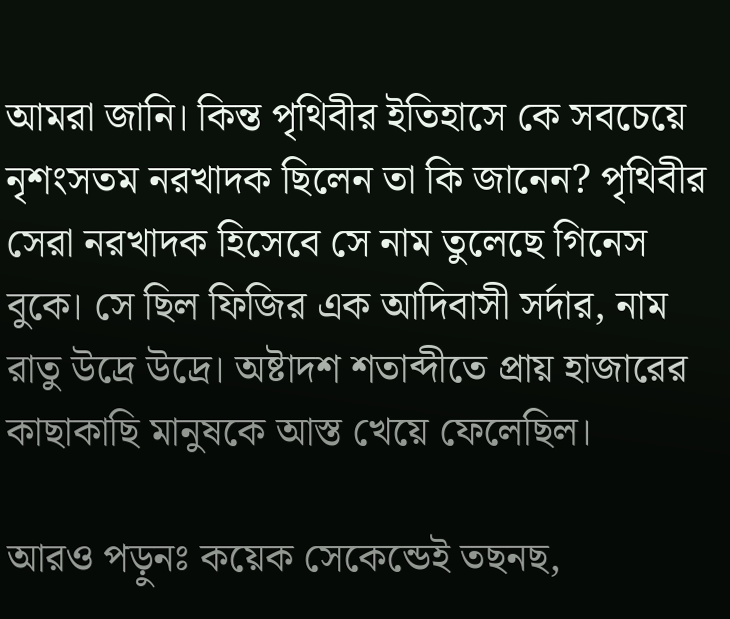আমরা জানি। কিন্ত পৃথিবীর ইতিহাসে কে সবচেয়ে নৃশংসতম নরখাদক ছিলেন তা কি জানেন? পৃথিবীর সেরা নরখাদক হিসেবে সে নাম তুলেছে গিনেস বুকে। সে ছিল ফিজির এক আদিবাসী সর্দার, নাম রাতু উদ্রে উদ্রে। অষ্টাদশ শতাব্দীতে প্রায় হাজারের কাছাকাছি মানুষকে আস্ত খেয়ে ফেলেছিল।

আরও পড়ুনঃ কয়েক সেকেন্ডেই তছনছ,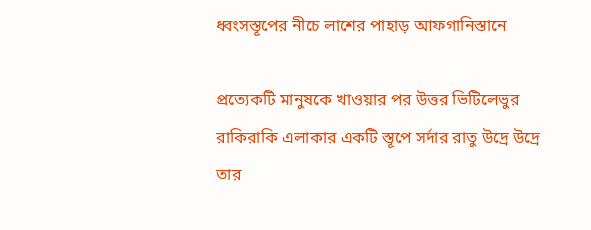ধ্বংসস্তূপের নীচে লাশের পাহাড় আফগানিস্তানে

প্রত্যেকটি মানুষকে খাওয়ার পর উত্তর ভিটিলেভুর রাকিরাকি এলাকার একটি স্তূপে সর্দার রাতু উদ্রে উদ্রে তার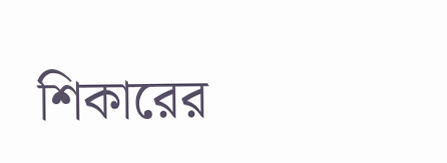শিকারের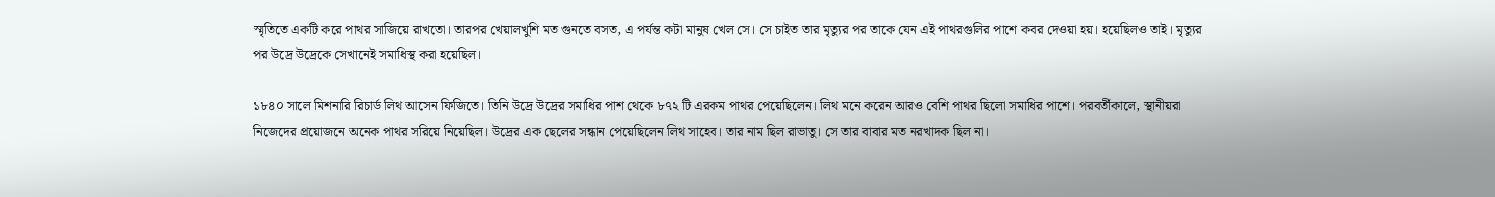স্মৃতিতে একটি করে পাথর সাজিয়ে রাখতো। তারপর খেয়ালখুশি মত গুনতে বসত, এ পর্যন্ত কটা মানুষ খেল সে। সে চাইত তার মৃত্যুর পর তাকে যেন এই পাথরগুলির পাশে কবর দেওয়া হয়। হয়েছিলও তাই। মৃত্যুর পর উদ্রে উদ্রেকে সেখানেই সমাধিস্থ করা হয়েছিল।

১৮৪০ সালে মিশনারি রিচার্ড লিথ আসেন ফিজিতে। তিনি উদ্রে উদ্রের সমাধির পাশ থেকে ৮৭২ টি এরকম পাথর পেয়েছিলেন। লিথ মনে করেন আরও বেশি পাথর ছিলো সমাধির পাশে। পরবর্তীকালে, স্থানীয়রা নিজেদের প্রয়োজনে অনেক পাথর সরিয়ে নিয়েছিল। উদ্রের এক ছেলের সন্ধান পেয়েছিলেন লিথ সাহেব। তার নাম ছিল রাভাতু। সে তার বাবার মত নরখাদক ছিল না।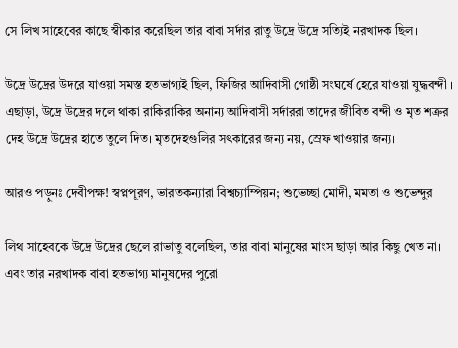সে লিখ সাহেবের কাছে স্বীকার করেছিল তার বাবা সর্দার রাতু উদ্রে উদ্রে সত্যিই নরখাদক ছিল।

উদ্রে উদ্রের উদরে যাওয়া সমস্ত হতভাগ্যই ছিল, ফিজির আদিবাসী গোষ্ঠী সংঘর্ষে হেরে যাওয়া যুদ্ধবন্দী । এছাড়া, উদ্রে উদ্রের দলে থাকা রাকিরাকির অনান্য আদিবাসী সর্দাররা তাদের জীবিত বন্দী ও মৃত শত্রুর দেহ উদ্রে উদ্রের হাতে তুলে দিত। মৃতদেহগুলির সৎকারের জন্য নয়, স্রেফ খাওয়ার জন্য।

আরও পড়ুনঃ দেবীপক্ষ! স্বপ্নপূরণ, ভারতকন‍্যারা বিশ্বচ্যাম্পিয়ন; শুভেচ্ছা মোদী, মমতা ও শুভেন্দুর

লিথ সাহেবকে উদ্রে উদ্রের ছেলে রাভাতু বলেছিল, তার বাবা মানুষের মাংস ছাড়া আর কিছু খেত না। এবং তার নরখাদক বাবা হতভাগ্য মানুষদের পুরো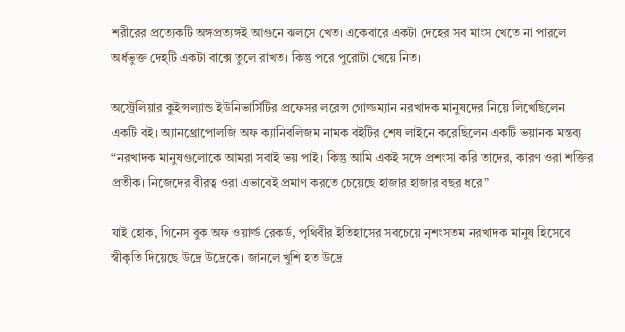শরীরের প্রত্যেকটি অঙ্গপ্রত্যঙ্গই আগুনে ঝলসে খেত। একেবারে একটা দেহের সব মাংস খেতে না পারলে অর্ধভুক্ত দেহ্টি একটা বাক্সে তুলে রাখত। কিন্তু পরে পুরোটা খেয়ে নিত।

অস্ট্রেলিয়ার কুইন্সল্যান্ড ইউনিভার্সিটির প্রফেসর লরেন্স গোল্ডম্যান নরখাদক মানুষদের নিয়ে লিখেছিলেন একটি বই। অ্যানথ্রোপোলজি অফ ক্যানিবলিজম নামক বইটির শেষ লাইনে করেছিলেন একটি ভয়ানক মন্তব্য “নরখাদক মানুষগুলোকে আমরা সবাই ভয় পাই। কিন্তু আমি একই সঙ্গে প্রশংসা করি তাদের, কারণ ওরা শক্তির প্রতীক। নিজেদের বীরত্ব ওরা এভাবেই প্রমাণ করতে চেয়েছে হাজার হাজার বছর ধরে”

যাই হোক, গিনেস বুক অফ ওয়ার্ল্ড রেকর্ড, পৃথিবীর ইতিহাসের সবচেয়ে নৃশংসতম নরখাদক মানুষ হিসেবে স্বীকৃতি দিয়েছে উদ্রে উদ্রেকে। জানলে খুশি হত উদ্রে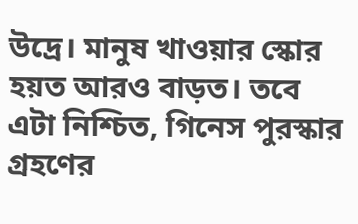উদ্রে। মানুষ খাওয়ার স্কোর হয়ত আরও বাড়ত। তবে এটা নিশ্চিত, গিনেস পুরস্কার গ্রহণের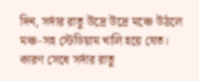দিন, সর্দার রাতু উদ্রে উদ্রে মঞ্চে উঠলে মঞ্চ-সহ স্টেডিয়াম খালি হয়ে যেত। কারণ সেধে সর্দার রাতু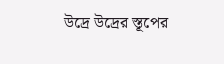উদ্রে উদ্রের স্তূপের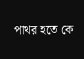পাথর হতে কে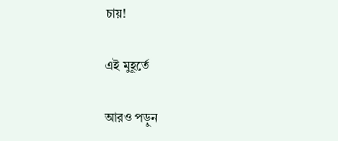চায়!

এই মুহূর্তে

আরও পড়ুন